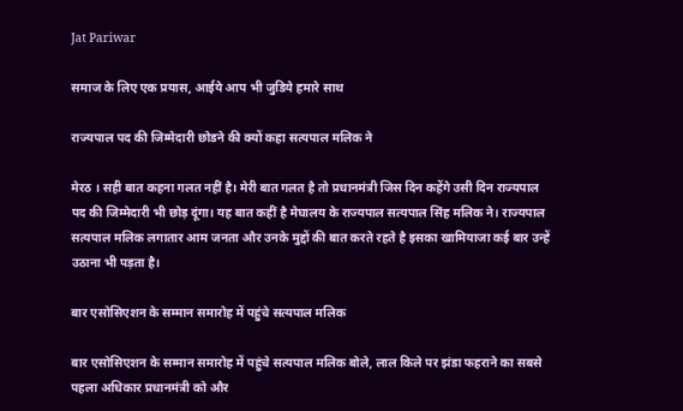Jat Pariwar

समाज के लिए एक प्रयास, आईये आप भी जुडिये हमारे साथ

राज्यपाल पद की जिम्मेदारी छोडने की क्यों कहा सत्यपाल मलिक ने

मेरठ । सही बात कहना गलत नहीं है। मेरी बात गलत है तो प्रधानमंत्री जिस दिन कहेंगे उसी दिन राज्यपाल पद की जिम्मेदारी भी छोड़ दूंगा। यह बात कहीं है मेघालय के राज्यपाल सत्यपाल सिंह मलिक ने। राज्यपाल सत्यपाल मलिक लगातार आम जनता और उनके मुद्दों की बात करते रहते है इसका खामियाजा कई बार उन्हें उठाना भी पड़ता है।

बार एसोसिएशन के सम्मान समारोह में पहुंचे सत्यपाल मलिक

बार एसोसिएशन के सम्मान समारोह में पहुंचे सत्यपाल मलिक बोले, लाल किले पर झंडा फहराने का सबसे पहला अधिकार प्रधानमंत्री को और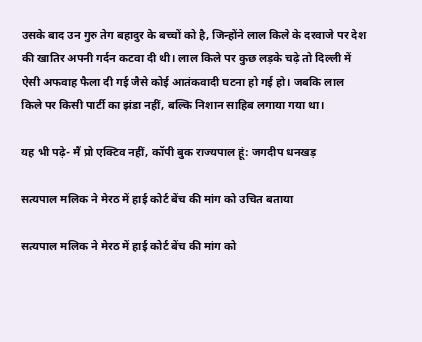उसके बाद उन गुरु तेग बहादुर के बच्चों को है, जिन्होंने लाल किले के दरवाजे पर देश की खातिर अपनी गर्दन कटवा दी थी। लाल किले पर कुछ लड़के चढ़े तो दिल्ली में ऐसी अफवाह फैला दी गई जैसे कोई आतंकवादी घटना हो गई हो। जबकि लाल किले पर किसी पार्टी का झंडा नहीं, बल्कि निशान साहिब लगाया गया था।

यह भी पढ़े- मैं प्रो एक्टिव नहीं, कॉपी बुक राज्यपाल हूं: जगदीप धनखड़

सत्यपाल मलिक ने मेरठ में हाई कोर्ट बेंच की मांग को उचित बताया

सत्यपाल मलिक ने मेरठ में हाई कोर्ट बेंच की मांग को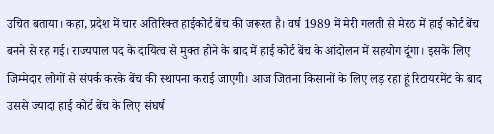उचित बताया। कहा, प्रदेश में चार अतिरिक्त हाईकोर्ट बेंच की जरूरत है। वर्ष 1989 में मेरी गलती से मेरठ में हाई कोर्ट बेंच बनने से रह गई। राज्यपाल पद के दायित्व से मुक्त होने के बाद में हाई कोर्ट बेंच के आंदोलन में सहयोग दूंगा। इसके लिए जिम्मेदार लोगों से संपर्क करके बेंच की स्थापना कराई जाएगी। आज जितना किसानों के लिए लड़ रहा हूं रिटायरमेंट के बाद उससे ज्यादा हाई कोर्ट बेंच के लिए संघर्ष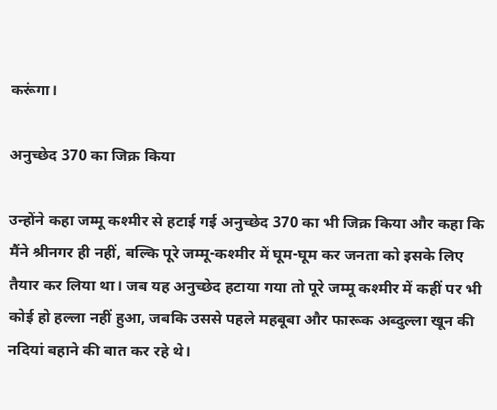करूंगा।

अनुच्छेद 370 का जिक्र किया

उन्होंने कहा जम्मू कश्मीर से हटाई गई अनुच्छेद 370 का भी जिक्र किया और कहा कि मैंने श्रीनगर ही नहीं, बल्कि पूरे जम्मू-कश्मीर में घूम-घूम कर जनता को इसके लिए तैयार कर लिया था। जब यह अनुच्छेद हटाया गया तो पूरे जम्मू कश्मीर में कहीं पर भी कोई हो हल्ला नहीं हुआ, जबकि उससे पहले महबूबा और फारूक अब्दुल्ला खून की नदियां बहाने की बात कर रहे थे।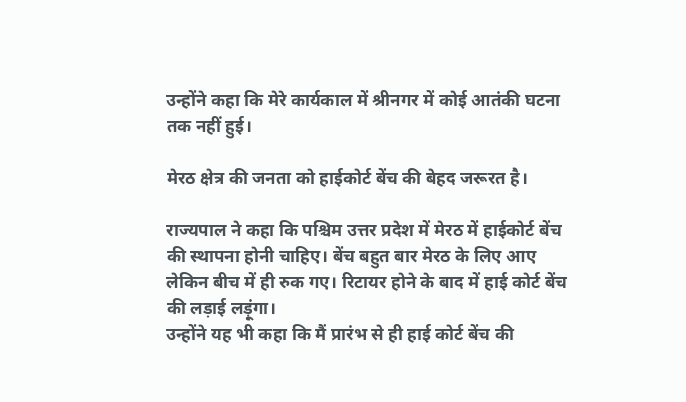उन्होंने कहा कि मेरे कार्यकाल में श्रीनगर में कोई आतंकी घटना तक नहीं हुई।

मेरठ क्षेत्र की जनता को हाईकोर्ट बेंच की बेहद जरूरत है।

राज्यपाल ने कहा कि पश्चिम उत्तर प्रदेश में मेरठ में हाईकोर्ट बेंच की स्थापना होनी चाहिए। बेंच बहुत बार मेरठ के लिए आए लेकिन बीच में ही रुक गए। रिटायर होने के बाद में हाई कोर्ट बेंच की लड़ाई लड़ूंगा।
उन्होंने यह भी कहा कि मैं प्रारंभ से ही हाई कोर्ट बेंच की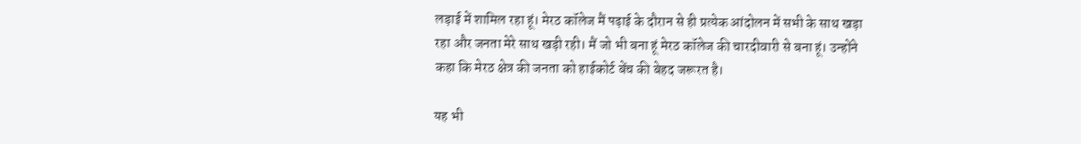लड़ाई में शामिल रहा हूं। मेरठ कॉलेज मैं पढ़ाई के दौरान से ही प्रत्येक आंदोलन में सभी के साथ खड़ा रहा और जनता मेरे साथ खड़ी रही। मैं जो भी बना हूं मेरठ कॉलेज की चारदीवारी से बना हूं। उन्होंने कहा कि मेरठ क्षेत्र की जनता को हाईकोर्ट बेंच की बेहद जरूरत है।

यह भी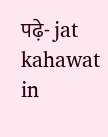पढ़े- jat kahawat in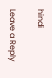hindi

Leave a Reply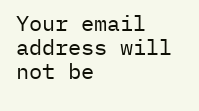Your email address will not be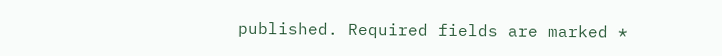published. Required fields are marked *